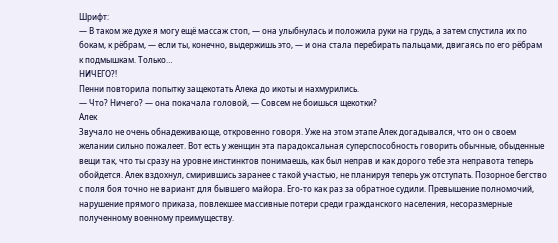Шрифт:
— В таком же духе я могу ещё массаж стоп, — она улыбнулась и положила руки на грудь, а затем спустила их по бокам, к рёбрам, — если ты, конечно, выдержишь это, — и она стала перебирать пальцами, двигаясь по его рёбрам к подмышкам. Только…
НИЧЕГО?!
Пенни повторила попытку защекотать Алека до икоты и нахмурились.
— Что? Ничего? — она покачала головой, — Совсем не боишься щекотки?
Алек
Звучало не очень обнадеживающе, откровенно говоря. Уже на этом этапе Алек догадывался, что он о своем желании сильно пожалеет. Вот есть у женщин эта парадоксальная суперспособность говорить обычные, обыденные вещи так, что ты сразу на уровне инстинктов понимаешь, как был неправ и как дорого тебе эта неправота теперь обойдется. Алек вздохнул, смирившись заранее с такой участью, не планируя теперь уж отступать. Позорное бегство с поля боя точно не вариант для бывшего майора. Его-то как раз за обратное судили. Превышение полномочий, нарушение прямого приказа, повлекшее массивные потери среди гражданского населения, несоразмерные полученному военному преимуществу.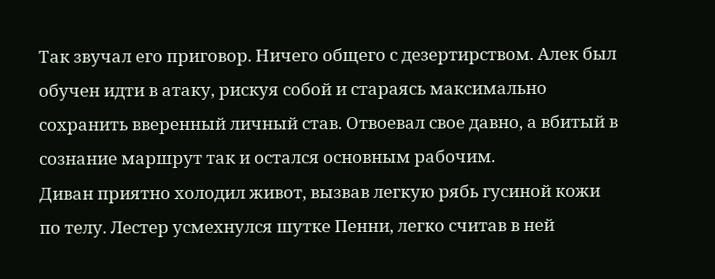Так звучал его приговор. Ничего общего с дезертирством. Алек был обучен идти в атаку, рискуя собой и стараясь максимально сохранить вверенный личный став. Отвоевал свое давно, а вбитый в сознание маршрут так и остался основным рабочим.
Диван приятно холодил живот, вызвав легкую рябь гусиной кожи по телу. Лестер усмехнулся шутке Пенни, легко считав в ней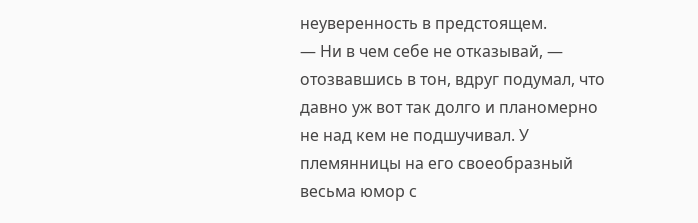неуверенность в предстоящем.
— Ни в чем себе не отказывай, — отозвавшись в тон, вдруг подумал, что давно уж вот так долго и планомерно не над кем не подшучивал. У племянницы на его своеобразный весьма юмор с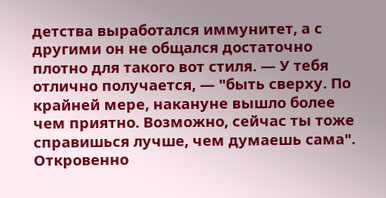детства выработался иммунитет, а с другими он не общался достаточно плотно для такого вот стиля. — У тебя отлично получается, — "быть сверху. По крайней мере, накануне вышло более чем приятно. Возможно, сейчас ты тоже справишься лучше, чем думаешь сама". Откровенно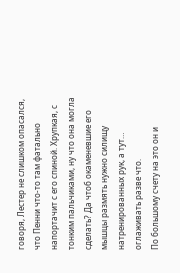говоря, Лестер не слишком опасался, что Пенни что-то там фатально напортачит с его спиной. Хрупкая, с тонким пальчиками, ну что она могла сделать? Да чтоб окаменевшие его мышцы размять нужно силищу натренированных рук, а тут… оглаживать разве что.
По большому счету на это он и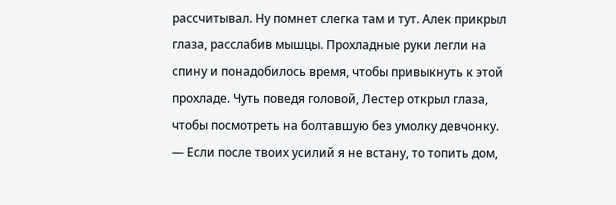рассчитывал. Ну помнет слегка там и тут. Алек прикрыл глаза, расслабив мышцы. Прохладные руки легли на спину и понадобилось время, чтобы привыкнуть к этой прохладе. Чуть поведя головой, Лестер открыл глаза, чтобы посмотреть на болтавшую без умолку девчонку.
— Если после твоих усилий я не встану, то топить дом,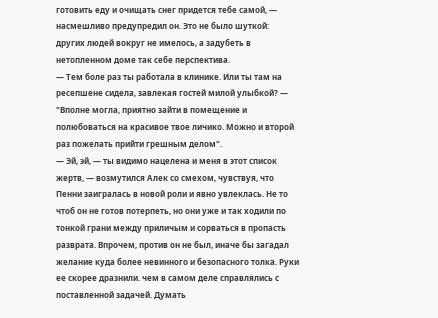готовить еду и очищать снег придется тебе самой, — насмешливо предупредил он. Это не было шуткой: других людей вокруг не имелось, а задубеть в нетопленном доме так себе перспектива.
— Тем боле раз ты работала в клинике. Или ты там на ресепшене сидела, завлекая гостей милой улыбкой? — "Вполне могла, приятно зайти в помещение и полюбоваться на красивое твое личико. Можно и второй раз пожелать прийти грешным делом".
— Эй, эй, — ты видимо нацелена и меня в этот список жертв, — возмутился Алек со смехом, чувствуя, что Пенни заигралась в новой роли и явно увлеклась. Не то чтоб он не готов потерпеть, но они уже и так ходили по тонкой грани между приличым и сорваться в пропасть разврата. Впрочем, против он не был, иначе бы загадал желание куда более невинного и безопасного толка. Руки ее скорее дразнили. чем в самом деле справлялись с поставленной задачей. Думать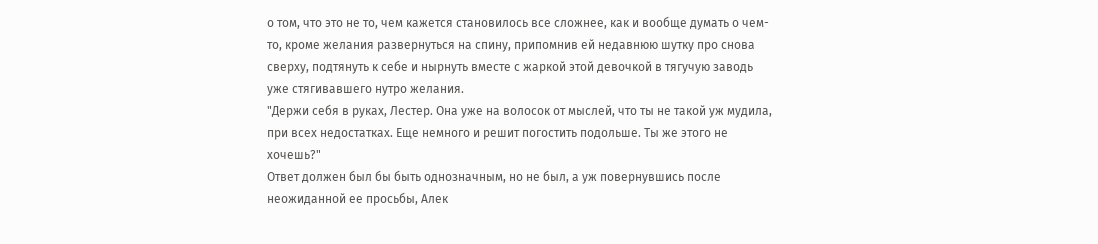о том, что это не то, чем кажется становилось все сложнее, как и вообще думать о чем-то, кроме желания развернуться на спину, припомнив ей недавнюю шутку про снова сверху, подтянуть к себе и нырнуть вместе с жаркой этой девочкой в тягучую заводь уже стягивавшего нутро желания.
"Держи себя в руках, Лестер. Она уже на волосок от мыслей, что ты не такой уж мудила, при всех недостатках. Еще немного и решит погостить подольше. Ты же этого не хочешь?"
Ответ должен был бы быть однозначным, но не был, а уж повернувшись после неожиданной ее просьбы, Алек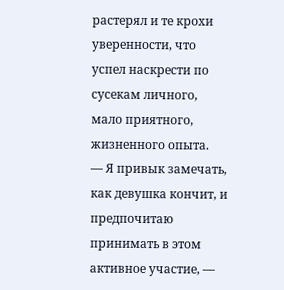растерял и те крохи уверенности, что успел наскрести по сусекам личного, мало приятного, жизненного опыта.
— Я привык замечать, как девушка кончит, и предпочитаю принимать в этом активное участие, —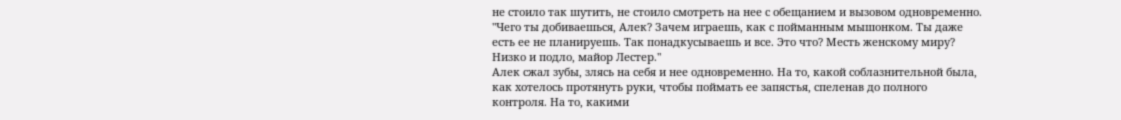не стоило так шутить, не стоило смотреть на нее с обещанием и вызовом одновременно.
"Чего ты добиваешься, Алек? Зачем играешь, как с пойманным мышонком. Ты даже есть ее не планируешь. Так понадкусываешь и все. Это что? Месть женскому миру? Низко и подло, майор Лестер."
Алек сжал зубы, злясь на себя и нее одновременно. На то, какой соблазнительной была, как хотелось протянуть руки, чтобы поймать ее запястья, спеленав до полного контроля. На то, какими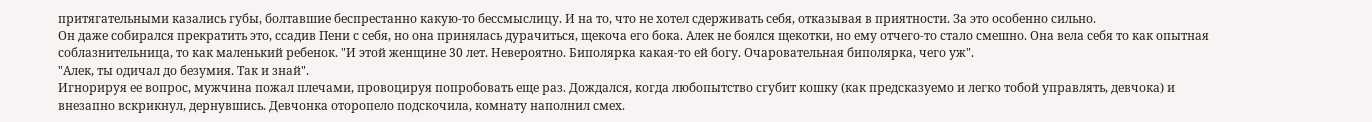притягательными казались губы, болтавшие беспрестанно какую-то бессмыслицу. И на то, что не хотел сдерживать себя, отказывая в приятности. За это особенно сильно.
Он даже собирался прекратить это, ссадив Пени с себя, но она принялась дурачиться, щекоча его бока. Алек не боялся щекотки, но ему отчего-то стало смешно. Она вела себя то как опытная соблазнительница, то как маленький ребенок. "И этой женщине 30 лет. Невероятно. Биполярка какая-то ей богу. Очаровательная биполярка, чего уж".
"Алек, ты одичал до безумия. Так и знай".
Игнорируя ее вопрос, мужчина пожал плечами, провоцируя попробовать еще раз. Дождался, когда любопытство сгубит кошку (как предсказуемо и легко тобой управлять, девчока) и внезапно вскрикнул, дернувшись. Девчонка оторопело подскочила, комнату наполнил смех.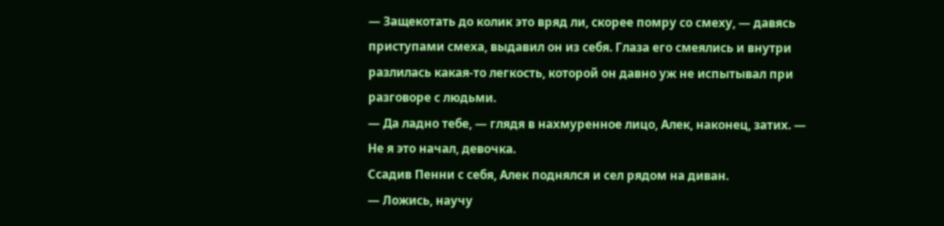— Защекотать до колик это вряд ли, скорее помру со смеху, — давясь приступами смеха, выдавил он из себя. Глаза его смеялись и внутри разлилась какая-то легкость, которой он давно уж не испытывал при разговоре с людьми.
— Да ладно тебе, — глядя в нахмуренное лицо, Алек, наконец, затих. — Не я это начал, девочка.
Ссадив Пенни с себя, Алек поднялся и сел рядом на диван.
— Ложись, научу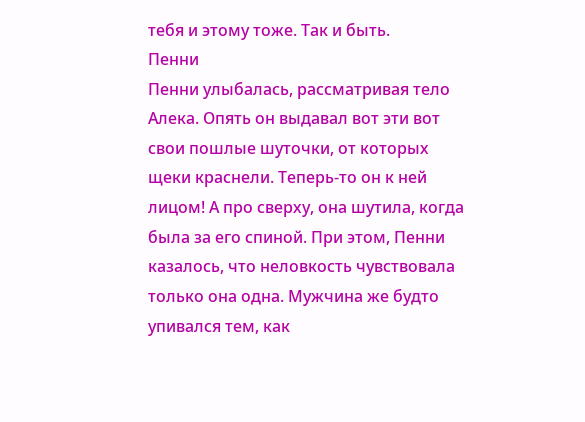тебя и этому тоже. Так и быть.
Пенни
Пенни улыбалась, рассматривая тело Алека. Опять он выдавал вот эти вот свои пошлые шуточки, от которых щеки краснели. Теперь-то он к ней лицом! А про сверху, она шутила, когда была за его спиной. При этом, Пенни казалось, что неловкость чувствовала только она одна. Мужчина же будто упивался тем, как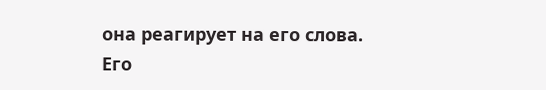она реагирует на его слова. Его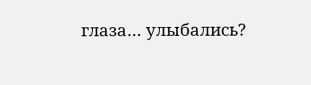глаза… улыбались?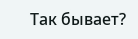Так бывает?